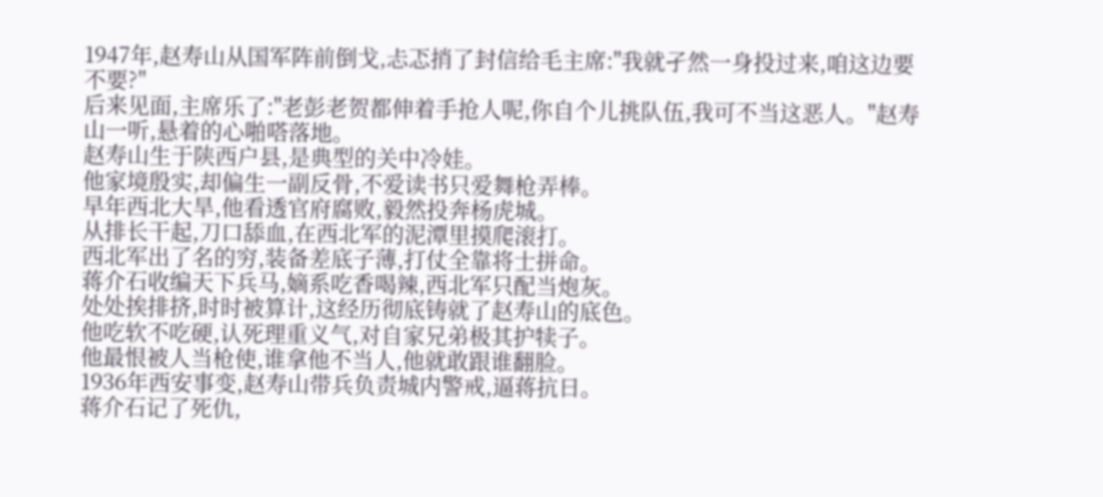1947年,赵寿山从国军阵前倒戈,忐忑捎了封信给毛主席:"我就孑然一身投过来,咱这边要不要?"
后来见面,主席乐了:"老彭老贺都伸着手抢人呢,你自个儿挑队伍,我可不当这恶人。"赵寿山一听,悬着的心啪嗒落地。
赵寿山生于陕西户县,是典型的关中冷娃。
他家境殷实,却偏生一副反骨,不爱读书只爱舞枪弄棒。
早年西北大旱,他看透官府腐败,毅然投奔杨虎城。
从排长干起,刀口舔血,在西北军的泥潭里摸爬滚打。
西北军出了名的穷,装备差底子薄,打仗全靠将士拼命。
蒋介石收编天下兵马,嫡系吃香喝辣,西北军只配当炮灰。
处处挨排挤,时时被算计,这经历彻底铸就了赵寿山的底色。
他吃软不吃硬,认死理重义气,对自家兄弟极其护犊子。
他最恨被人当枪使,谁拿他不当人,他就敢跟谁翻脸。
1936年西安事变,赵寿山带兵负责城内警戒,逼蒋抗日。
蒋介石记了死仇,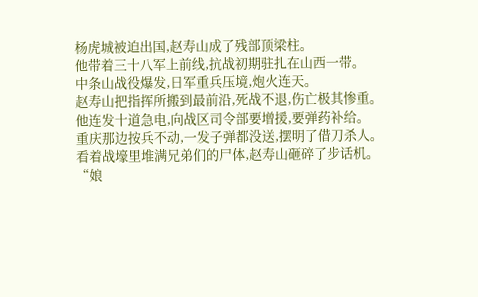杨虎城被迫出国,赵寿山成了残部顶梁柱。
他带着三十八军上前线,抗战初期驻扎在山西一带。
中条山战役爆发,日军重兵压境,炮火连天。
赵寿山把指挥所搬到最前沿,死战不退,伤亡极其惨重。
他连发十道急电,向战区司令部要增援,要弹药补给。
重庆那边按兵不动,一发子弹都没送,摆明了借刀杀人。
看着战壕里堆满兄弟们的尸体,赵寿山砸碎了步话机。
“娘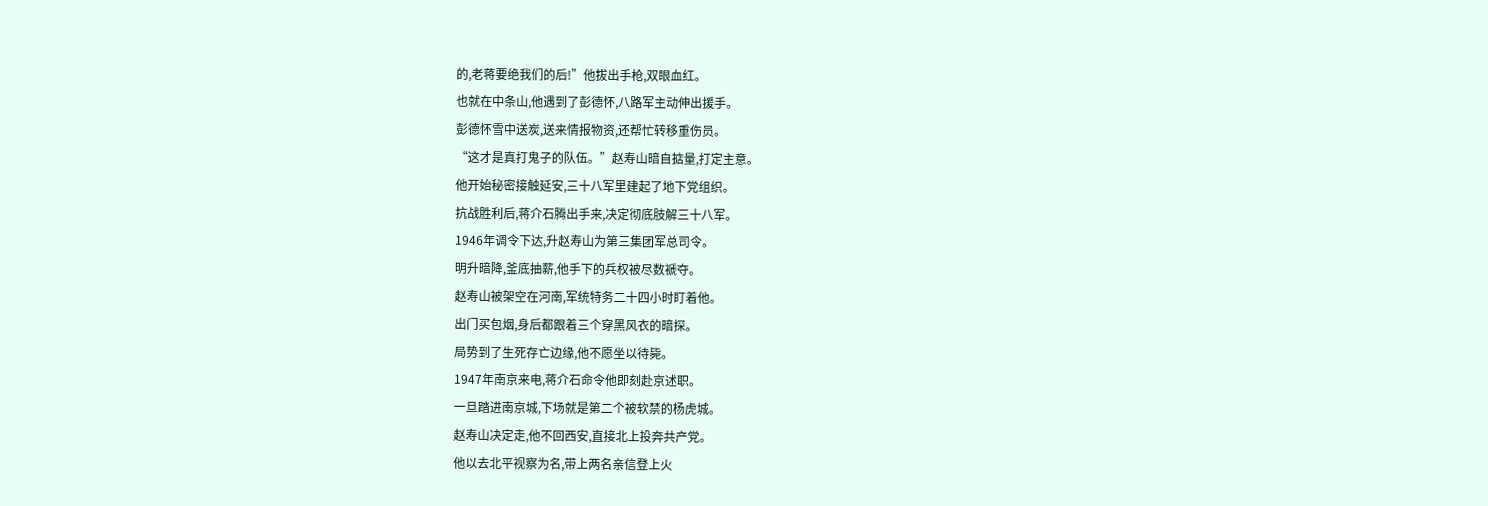的,老蒋要绝我们的后!”他拔出手枪,双眼血红。
也就在中条山,他遇到了彭德怀,八路军主动伸出援手。
彭德怀雪中送炭,送来情报物资,还帮忙转移重伤员。
“这才是真打鬼子的队伍。”赵寿山暗自掂量,打定主意。
他开始秘密接触延安,三十八军里建起了地下党组织。
抗战胜利后,蒋介石腾出手来,决定彻底肢解三十八军。
1946年调令下达,升赵寿山为第三集团军总司令。
明升暗降,釜底抽薪,他手下的兵权被尽数褫夺。
赵寿山被架空在河南,军统特务二十四小时盯着他。
出门买包烟,身后都跟着三个穿黑风衣的暗探。
局势到了生死存亡边缘,他不愿坐以待毙。
1947年南京来电,蒋介石命令他即刻赴京述职。
一旦踏进南京城,下场就是第二个被软禁的杨虎城。
赵寿山决定走,他不回西安,直接北上投奔共产党。
他以去北平视察为名,带上两名亲信登上火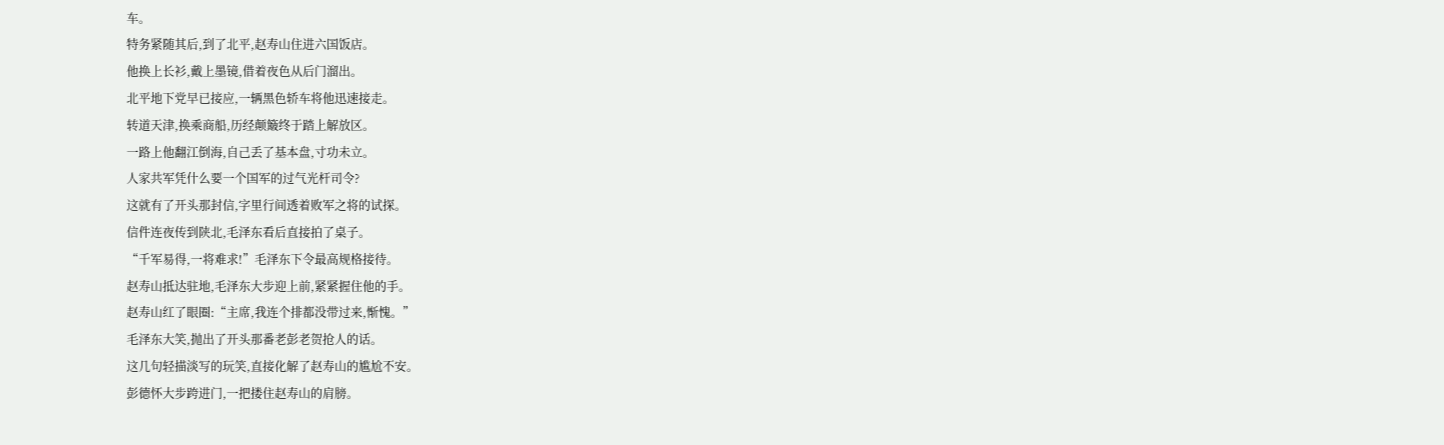车。
特务紧随其后,到了北平,赵寿山住进六国饭店。
他换上长衫,戴上墨镜,借着夜色从后门溜出。
北平地下党早已接应,一辆黑色轿车将他迅速接走。
转道天津,换乘商船,历经颠簸终于踏上解放区。
一路上他翻江倒海,自己丢了基本盘,寸功未立。
人家共军凭什么要一个国军的过气光杆司令?
这就有了开头那封信,字里行间透着败军之将的试探。
信件连夜传到陕北,毛泽东看后直接拍了桌子。
“千军易得,一将难求!”毛泽东下令最高规格接待。
赵寿山抵达驻地,毛泽东大步迎上前,紧紧握住他的手。
赵寿山红了眼圈:“主席,我连个排都没带过来,惭愧。”
毛泽东大笑,抛出了开头那番老彭老贺抢人的话。
这几句轻描淡写的玩笑,直接化解了赵寿山的尴尬不安。
彭德怀大步跨进门,一把搂住赵寿山的肩膀。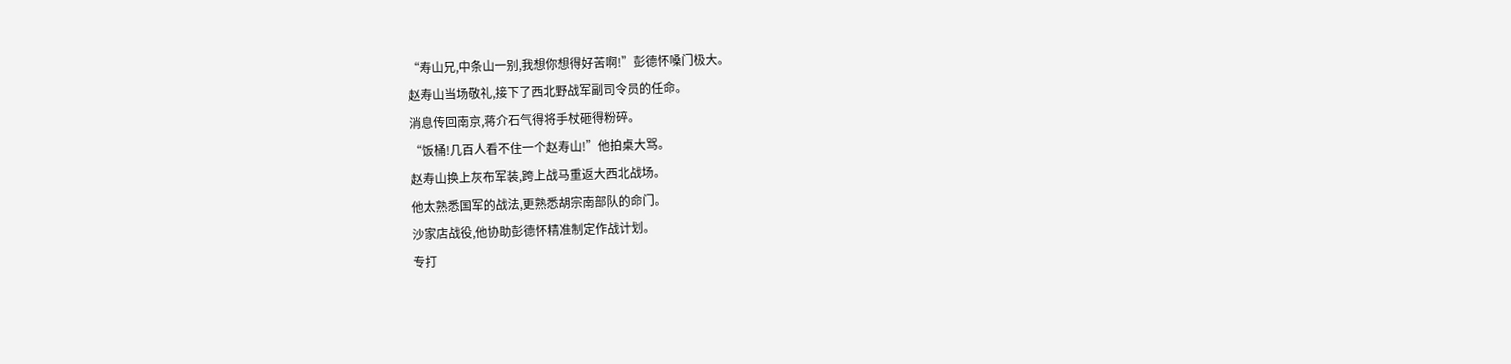“寿山兄,中条山一别,我想你想得好苦啊!”彭德怀嗓门极大。
赵寿山当场敬礼,接下了西北野战军副司令员的任命。
消息传回南京,蒋介石气得将手杖砸得粉碎。
“饭桶!几百人看不住一个赵寿山!”他拍桌大骂。
赵寿山换上灰布军装,跨上战马重返大西北战场。
他太熟悉国军的战法,更熟悉胡宗南部队的命门。
沙家店战役,他协助彭德怀精准制定作战计划。
专打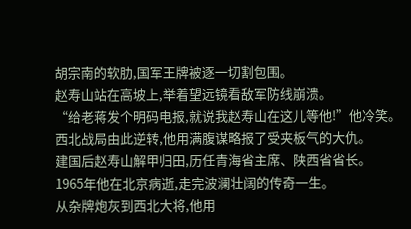胡宗南的软肋,国军王牌被逐一切割包围。
赵寿山站在高坡上,举着望远镜看敌军防线崩溃。
“给老蒋发个明码电报,就说我赵寿山在这儿等他!”他冷笑。
西北战局由此逆转,他用满腹谋略报了受夹板气的大仇。
建国后赵寿山解甲归田,历任青海省主席、陕西省省长。
1965年他在北京病逝,走完波澜壮阔的传奇一生。
从杂牌炮灰到西北大将,他用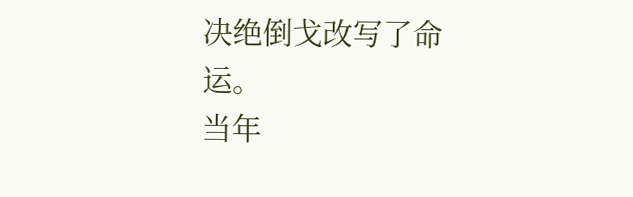决绝倒戈改写了命运。
当年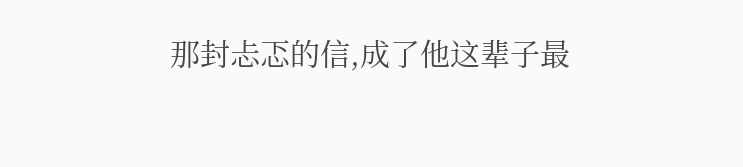那封忐忑的信,成了他这辈子最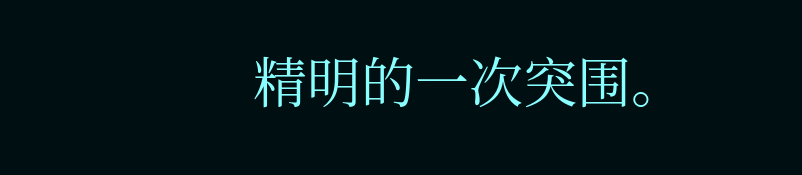精明的一次突围。